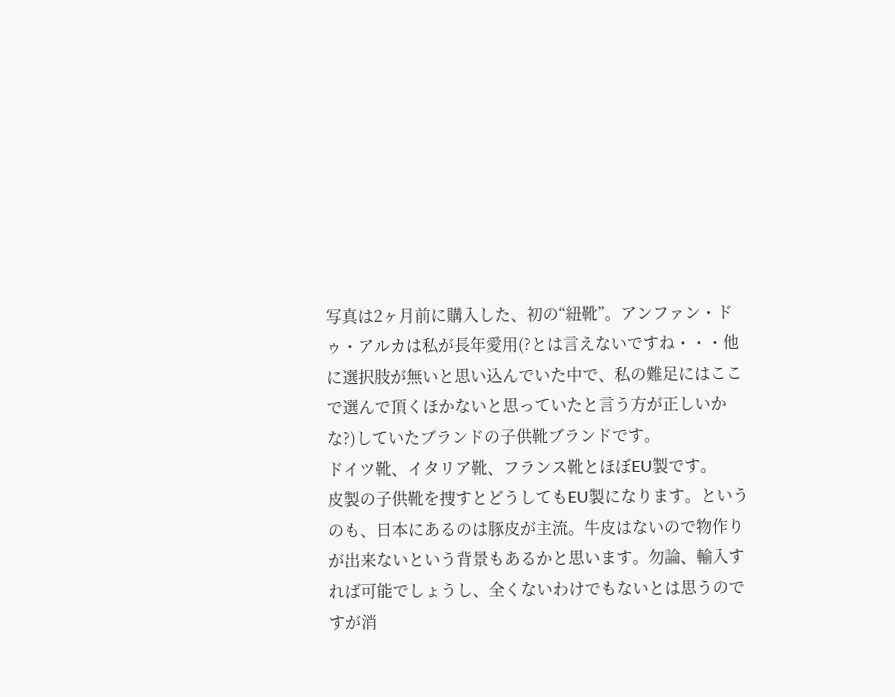写真は2ヶ月前に購入した、初の“紐靴”。アンファン・ドゥ・アルカは私が長年愛用(?とは言えないですね・・・他に選択肢が無いと思い込んでいた中で、私の難足にはここで選んで頂くほかないと思っていたと言う方が正しいかな?)していたブランドの子供靴ブランドです。
ドイツ靴、イタリア靴、フランス靴とほぼEU製です。
皮製の子供靴を捜すとどうしてもEU製になります。というのも、日本にあるのは豚皮が主流。牛皮はないので物作りが出来ないという背景もあるかと思います。勿論、輸入すれば可能でしょうし、全くないわけでもないとは思うのですが消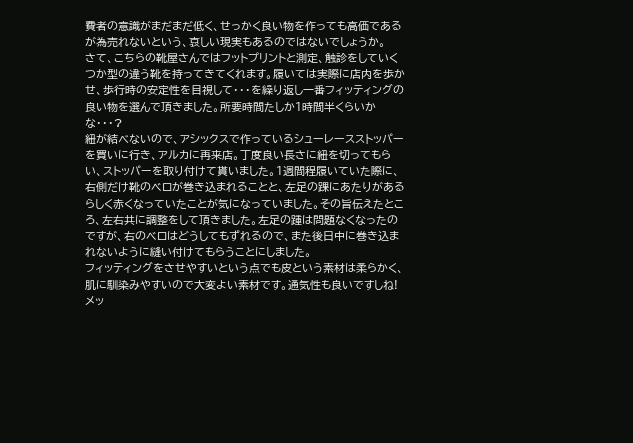費者の意識がまだまだ低く、せっかく良い物を作っても高価であるが為売れないという、哀しい現実もあるのではないでしょうか。
さて、こちらの靴屋さんではフットプリントと測定、触診をしていくつか型の違う靴を持ってきてくれます。履いては実際に店内を歩かせ、歩行時の安定性を目視して・・・を繰り返し一番フィッティングの良い物を選んで頂きました。所要時間たしか1時間半くらいかな・・・?
紐が結べないので、アシックスで作っているシューレースストッパーを買いに行き、アルカに再来店。丁度良い長さに紐を切ってもらい、ストッパーを取り付けて貰いました。1週間程履いていた際に、右側だけ靴のベロが巻き込まれることと、左足の踝にあたりがあるらしく赤くなっていたことが気になっていました。その旨伝えたところ、左右共に調整をして頂きました。左足の踵は問題なくなったのですが、右のベロはどうしてもずれるので、また後日中に巻き込まれないように縫い付けてもらうことにしました。
フィッティングをさせやすいという点でも皮という素材は柔らかく、肌に馴染みやすいので大変よい素材です。通気性も良いですしね!メッ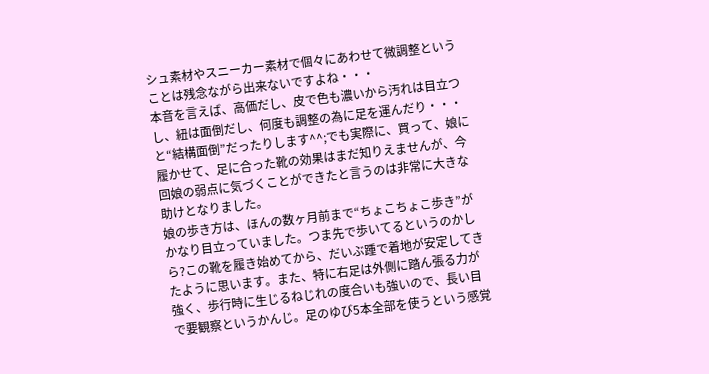シュ素材やスニーカー素材で個々にあわせて微調整ということは残念ながら出来ないですよね・・・
本音を言えば、高価だし、皮で色も濃いから汚れは目立つし、紐は面倒だし、何度も調整の為に足を運んだり・・・と“結構面倒”だったりします^^;でも実際に、買って、娘に履かせて、足に合った靴の効果はまだ知りえませんが、今回娘の弱点に気づくことができたと言うのは非常に大きな助けとなりました。
娘の歩き方は、ほんの数ヶ月前まで“ちょこちょこ歩き”がかなり目立っていました。つま先で歩いてるというのかしら?この靴を履き始めてから、だいぶ踵で着地が安定してきたように思います。また、特に右足は外側に踏ん張る力が強く、歩行時に生じるねじれの度合いも強いので、長い目で要観察というかんじ。足のゆび5本全部を使うという感覚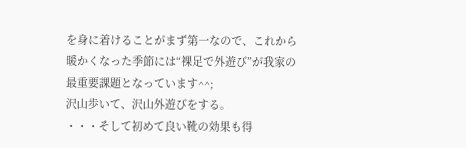を身に着けることがまず第一なので、これから暖かくなった季節には“裸足で外遊び”が我家の最重要課題となっています^^;
沢山歩いて、沢山外遊びをする。
・・・そして初めて良い靴の効果も得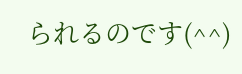られるのです(^^)